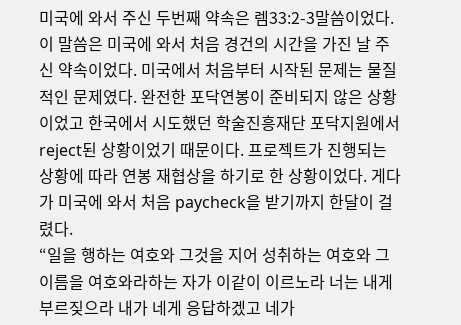미국에 와서 주신 두번째 약속은 렘33:2-3말씀이었다. 이 말씀은 미국에 와서 처음 경건의 시간을 가진 날 주신 약속이었다. 미국에서 처음부터 시작된 문제는 물질적인 문제였다. 완전한 포닥연봉이 준비되지 않은 상황이었고 한국에서 시도했던 학술진흥재단 포닥지원에서 reject된 상황이었기 때문이다. 프로젝트가 진행되는 상황에 따라 연봉 재협상을 하기로 한 상황이었다. 게다가 미국에 와서 처음 paycheck을 받기까지 한달이 걸렸다.
“일을 행하는 여호와 그것을 지어 성취하는 여호와 그 이름을 여호와라하는 자가 이같이 이르노라 너는 내게 부르짖으라 내가 네게 응답하겠고 네가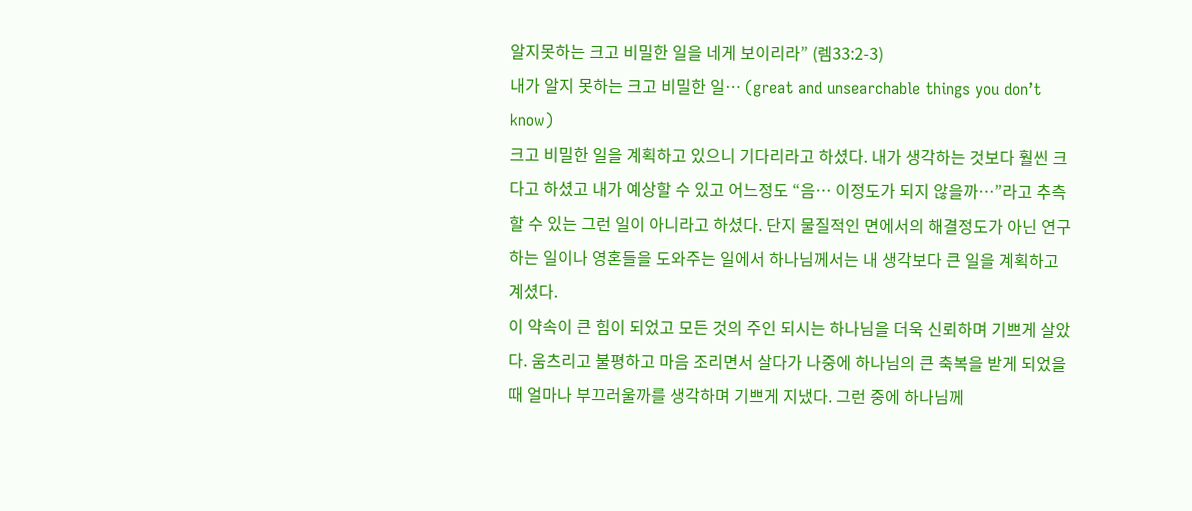알지못하는 크고 비밀한 일을 네게 보이리라” (렘33:2-3)
내가 알지 못하는 크고 비밀한 일… (great and unsearchable things you don’t know)
크고 비밀한 일을 계획하고 있으니 기다리라고 하셨다. 내가 생각하는 것보다 훨씬 크다고 하셨고 내가 예상할 수 있고 어느정도 “음… 이정도가 되지 않을까…”라고 추측할 수 있는 그런 일이 아니라고 하셨다. 단지 물질적인 면에서의 해결정도가 아닌 연구하는 일이나 영혼들을 도와주는 일에서 하나님께서는 내 생각보다 큰 일을 계획하고 계셨다.
이 약속이 큰 힘이 되었고 모든 것의 주인 되시는 하나님을 더욱 신뢰하며 기쁘게 살았다. 움츠리고 불평하고 마음 조리면서 살다가 나중에 하나님의 큰 축복을 받게 되었을 때 얼마나 부끄러울까를 생각하며 기쁘게 지냈다. 그런 중에 하나님께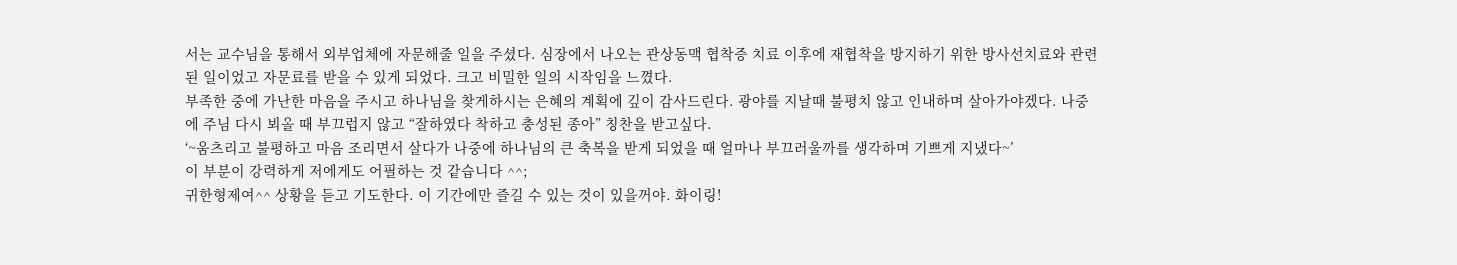서는 교수님을 통해서 외부업체에 자문해줄 일을 주셨다. 심장에서 나오는 관상동맥 협착증 치료 이후에 재협착을 방지하기 위한 방사선치료와 관련된 일이었고 자문료를 받을 수 있게 되었다. 크고 비밀한 일의 시작임을 느꼈다.
부족한 중에 가난한 마음을 주시고 하나님을 찾게하시는 은혜의 계획에 깊이 감사드린다. 광야를 지날때 불평치 않고 인내하며 살아가야겠다. 나중에 주님 다시 뵈올 때 부끄럽지 않고 “잘하였다 착하고 충성된 종아” 칭찬을 받고싶다.
‘~움츠리고 불평하고 마음 조리면서 살다가 나중에 하나님의 큰 축복을 받게 되었을 때 얼마나 부끄러울까를 생각하며 기쁘게 지냈다~’
이 부분이 강력하게 저에게도 어필하는 것 같습니다 ^^;
귀한형제여^^ 상황을 듣고 기도한다. 이 기간에만 즐길 수 있는 것이 있을꺼야. 화이링!